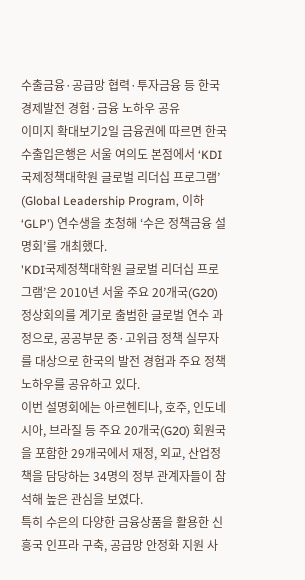수출금융·공급망 협력·투자금융 등 한국 경제발전 경험·금융 노하우 공유
이미지 확대보기2일 금융권에 따르면 한국수출입은행은 서울 여의도 본점에서 ‘KDI국제정책대학원 글로벌 리더십 프로그램’ (Global Leadership Program, 이하 ‘GLP') 연수생을 초청해 ‘수은 정책금융 설명회’를 개최했다.
'KDI국제정책대학원 글로벌 리더십 프로그램’은 2010년 서울 주요 20개국(G20) 정상회의를 계기로 출범한 글로벌 연수 과정으로, 공공부문 중·고위급 정책 실무자를 대상으로 한국의 발전 경험과 주요 정책 노하우를 공유하고 있다.
이번 설명회에는 아르헨티나, 호주, 인도네시아, 브라질 등 주요 20개국(G20) 회원국을 포함한 29개국에서 재정, 외교, 산업정책을 담당하는 34명의 정부 관계자들이 참석해 높은 관심을 보였다.
특히 수은의 다양한 금융상품을 활용한 신흥국 인프라 구축, 공급망 안정화 지원 사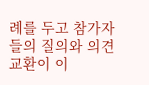례를 두고 참가자들의 질의와 의견 교환이 이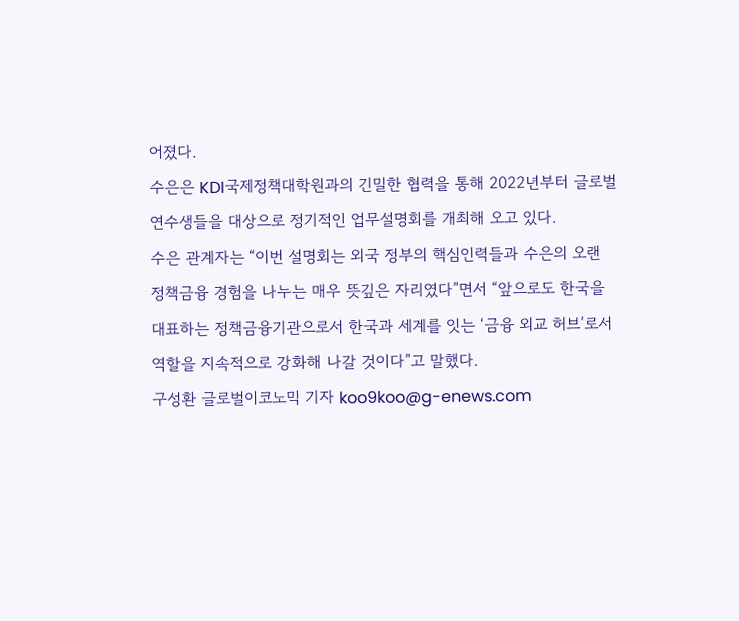어졌다.
수은은 KDI국제정책대학원과의 긴밀한 협력을 통해 2022년부터 글로벌 연수생들을 대상으로 정기적인 업무설명회를 개최해 오고 있다.
수은 관계자는 “이번 설명회는 외국 정부의 핵심인력들과 수은의 오랜 정책금융 경험을 나누는 매우 뜻깊은 자리였다”면서 “앞으로도 한국을 대표하는 정책금융기관으로서 한국과 세계를 잇는 ‘금융 외교 허브’로서 역할을 지속적으로 강화해 나갈 것이다”고 말했다.
구성환 글로벌이코노믹 기자 koo9koo@g-enews.com